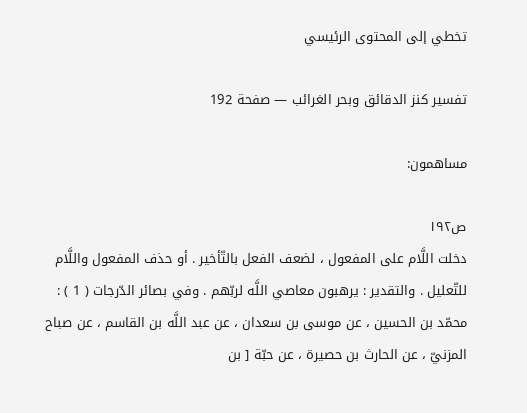تخطي إلى المحتوى الرئيسي

تفسير كنز الدقائق وبحر الغرائب — صفحة 192

مساهمون:

ص١٩٢
دخلت اللَّام على المفعول ، لضعف الفعل بالتّأخير . أو حذف المفعول واللَّام للتّعليل . والتقدير : يرهبون معاصي اللَّه لربّهم . وفي بصائر الدّرجات ( 1 ) : محمّد بن الحسين ، عن موسى بن سعدان ، عن عبد اللَّه بن القاسم ، عن صباح المزنيّ ، عن الحارث بن حصيرة ، عن حبّة [ بن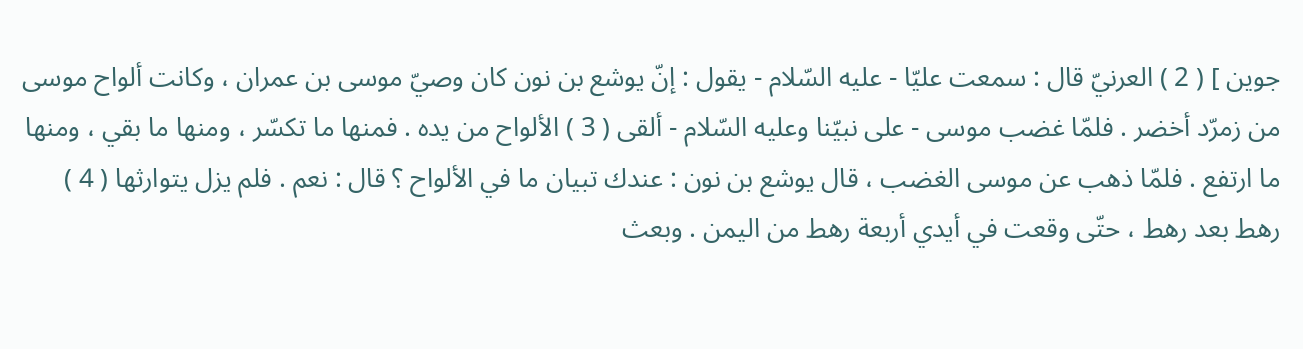جوين ] ( 2 ) العرنيّ قال : سمعت عليّا - عليه السّلام - يقول : إنّ يوشع بن نون كان وصيّ موسى بن عمران ، وكانت ألواح موسى من زمرّد أخضر . فلمّا غضب موسى - على نبيّنا وعليه السّلام - ألقى ( 3 ) الألواح من يده . فمنها ما تكسّر ، ومنها ما بقي ، ومنها ما ارتفع . فلمّا ذهب عن موسى الغضب ، قال يوشع بن نون : عندك تبيان ما في الألواح ؟ قال : نعم . فلم يزل يتوارثها ( 4 ) رهط بعد رهط ، حتّى وقعت في أيدي أربعة رهط من اليمن . وبعث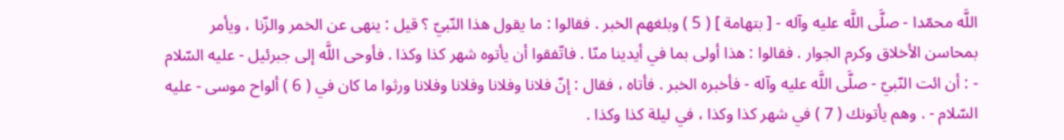اللَّه محمّدا - صلَّى اللَّه عليه وآله - [ بتهامة ] ( 5 ) وبلغهم الخبر . فقالوا : ما يقول هذا النّبيّ ؟ قيل : ينهى عن الخمر والزّنا ، ويأمر بمحاسن الأخلاق وكرم الجوار . فقالوا : هذا أولى بما في أيدينا منّا . فاتّفقوا أن يأتوه شهر كذا وكذا . فأوحى اللَّه إلى جبرئيل - عليه السّلام - : أن ائت النّبيّ - صلَّى اللَّه عليه وآله - فأخبره الخبر . فأتاه ، فقال : إنّ فلانا وفلانا وفلانا وفلانا ورثوا ما كان في ( 6 ) ألواح موسى - عليه السّلام - . وهم يأتونك ( 7 ) في شهر كذا وكذا ، في ليلة كذا وكذا .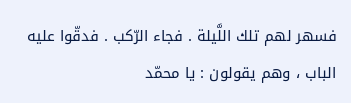فسهر لهم تلك اللَّيلة . فجاء الرّكب . فدقّوا عليه الباب ، وهم يقولون : يا محمّد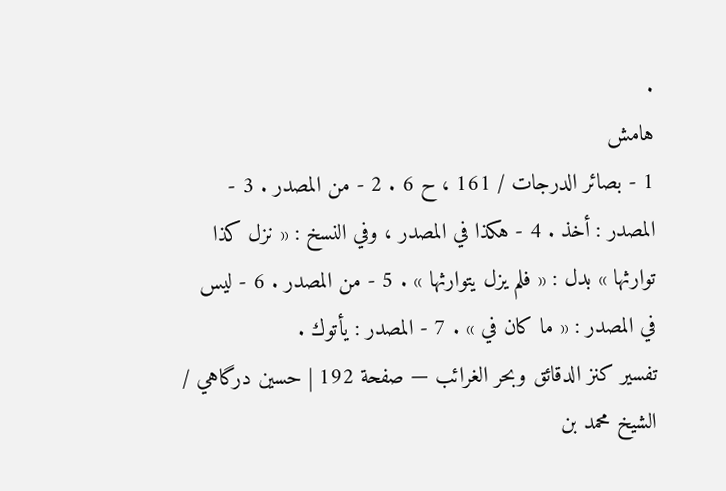.
هامش
1 - بصائر الدرجات / 161 ، ح 6 . 2 - من المصدر . 3 - المصدر : أخذ . 4 - هكذا في المصدر ، وفي النسخ : « نزل كذا توارثها » بدل : « فلم يزل يتوارثها » . 5 - من المصدر . 6 - ليس في المصدر : « ما كان في » . 7 - المصدر : يأتوك .
تفسير كنز الدقائق وبحر الغرائب — صفحة 192 | حسين درگاهي / الشيخ محمد بن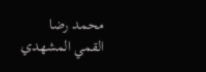محمد رضا القمي المشهدي